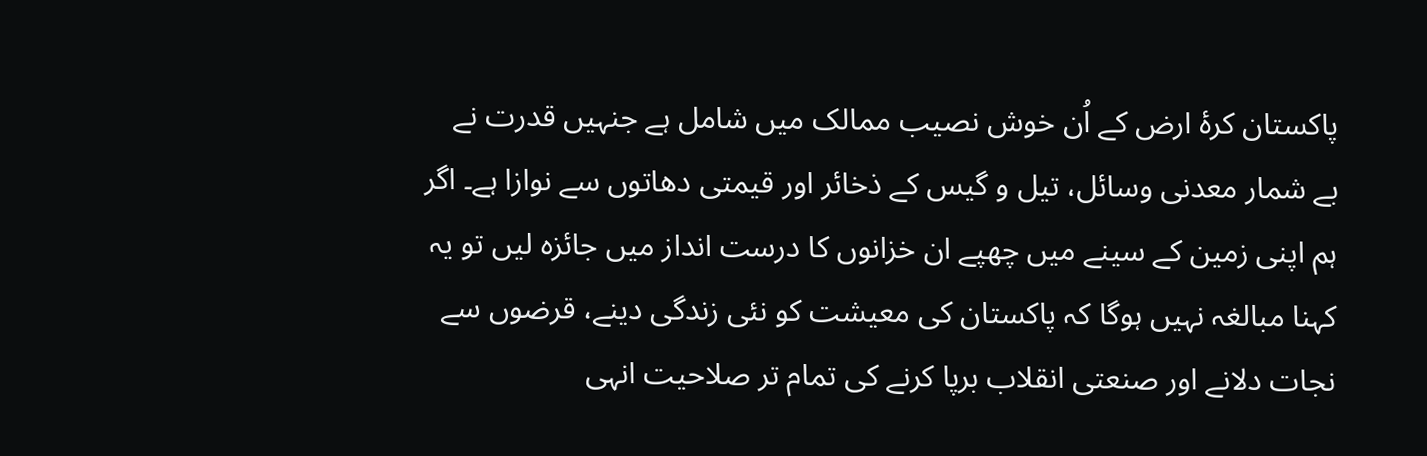پاکستان کرۂ ارض کے اُن خوش نصیب ممالک میں شامل ہے جنہیں قدرت نے بے شمار معدنی وسائل، تیل و گیس کے ذخائر اور قیمتی دھاتوں سے نوازا ہے۔ اگر ہم اپنی زمین کے سینے میں چھپے ان خزانوں کا درست انداز میں جائزہ لیں تو یہ کہنا مبالغہ نہیں ہوگا کہ پاکستان کی معیشت کو نئی زندگی دینے، قرضوں سے نجات دلانے اور صنعتی انقلاب برپا کرنے کی تمام تر صلاحیت انہی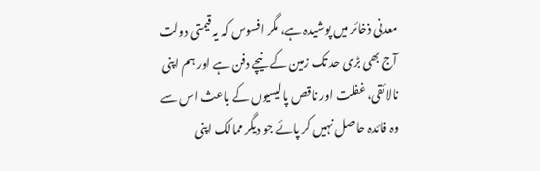معدنی ذخائر میں پوشیدہ ہے، مگر افسوس کہ یہ قیمتی دولت آج بھی بڑی حد تک زمین کے نیچے دفن ہے اور ہم اپنی نالائقی، غفلت اور ناقص پالیسیوں کے باعث اس سے وہ فائدہ حاصل نہیں کر پائے جو دیگر ممالک اپنی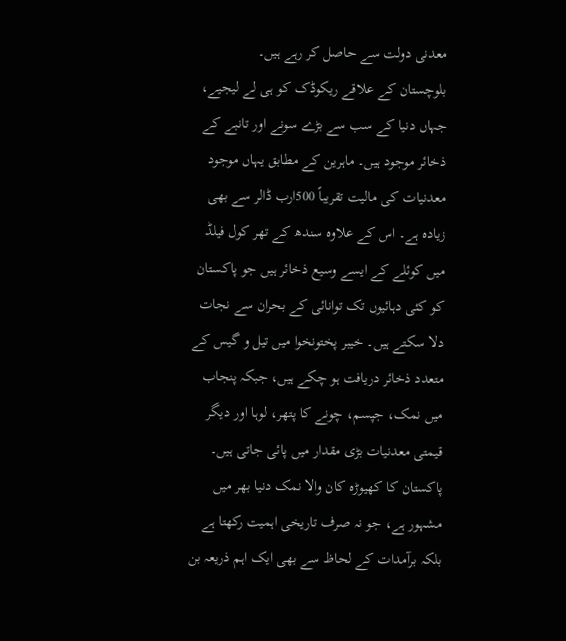معدنی دولت سے حاصل کر رہے ہیں۔
بلوچستان کے علاقے ریکوڈک کو ہی لے لیجیے، جہاں دنیا کے سب سے بڑے سونے اور تانبے کے ذخائر موجود ہیں۔ ماہرین کے مطابق یہاں موجود معدنیات کی مالیت تقریباً 500ارب ڈالر سے بھی زیادہ ہے۔ اس کے علاوہ سندھ کے تھر کول فیلڈ میں کوئلے کے ایسے وسیع ذخائر ہیں جو پاکستان کو کئی دہائیوں تک توانائی کے بحران سے نجات دلا سکتے ہیں۔ خیبر پختونخوا میں تیل و گیس کے متعدد ذخائر دریافت ہو چکے ہیں، جبکہ پنجاب میں نمک، جپسم، چونے کا پتھر، لوہا اور دیگر قیمتی معدنیات بڑی مقدار میں پائی جاتی ہیں۔ پاکستان کا کھیوڑہ کان والا نمک دنیا بھر میں مشہور ہے، جو نہ صرف تاریخی اہمیت رکھتا ہے بلکہ برآمدات کے لحاظ سے بھی ایک اہم ذریعہ بن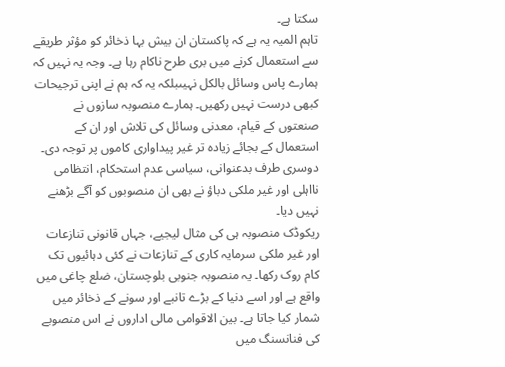سکتا ہے۔
تاہم المیہ یہ ہے کہ پاکستان ان بیش بہا ذخائر کو مؤثر طریقے سے استعمال کرنے میں بری طرح ناکام رہا ہے۔ وجہ یہ نہیں کہ ہمارے پاس وسائل بالکل نہیںبلکہ یہ کہ ہم نے اپنی ترجیحات کبھی درست نہیں رکھیں۔ ہمارے منصوبہ سازوں نے صنعتوں کے قیام، معدنی وسائل کی تلاش اور ان کے استعمال کے بجائے زیادہ تر غیر پیداواری کاموں پر توجہ دی۔ دوسری طرف بدعنوانی، سیاسی عدم استحکام، انتظامی نااہلی اور غیر ملکی دباؤ نے بھی ان منصوبوں کو آگے بڑھنے نہیں دیا۔
ریکوڈک منصوبہ ہی کی مثال لیجیے، جہاں قانونی تنازعات اور غیر ملکی سرمایہ کاری کے تنازعات نے کئی دہائیوں تک کام روک رکھا۔ یہ منصوبہ جنوبی بلوچستان، ضلع چاغی میں واقع ہے اور اسے دنیا کے بڑے تانبے اور سونے کے ذخائر میں شمار کیا جاتا ہے۔ بین الاقوامی مالی اداروں نے اس منصوبے کی فنانسنگ میں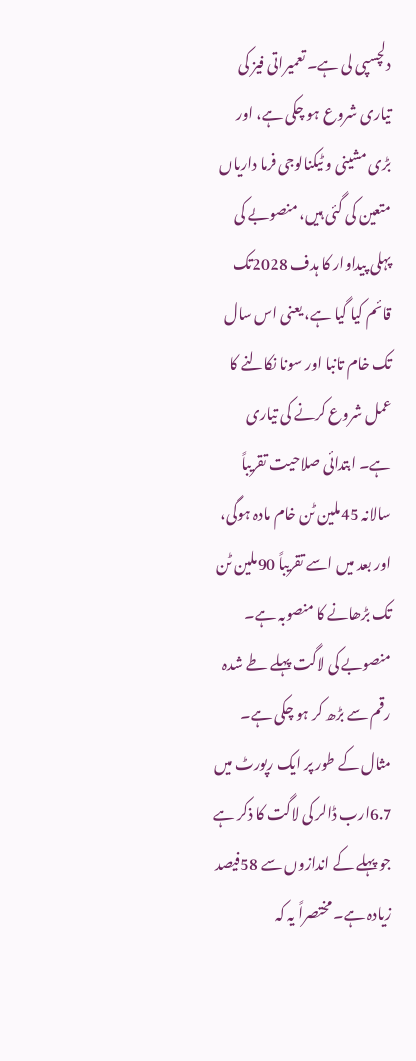دلچسپی لی ہے۔ تعمیراتی فیز کی تیاری شروع ہو چکی ہے، اور بڑی مشینی و ٹیکنالوجی فرما داریاں متعین کی گئی ہیں، منصوبے کی پہلی پیداوار کا ہدف 2028تک قائم کیا گیا ہے، یعنی اس سال تک خام تانبا اور سونا نکالنے کا عمل شروع کرنے کی تیاری ہے۔ ابتدائی صلاحیت تقریباً سالانہ 45ملین ٹن خام مادہ ہوگی، اور بعد میں اسے تقریباً 90ملین ٹن تک بڑھانے کا منصوبہ ہے۔ منصوبے کی لاگت پہلے طے شدہ رقم سے بڑھ کر ہو چکی ہے۔ مثال کے طور پر ایک رپورٹ میں 6.7ارب ڈالر کی لاگت کا ذکر ہے جو پہلے کے اندازوں سے 58فیصد زیادہ ہے۔ مختصراً یہ کہ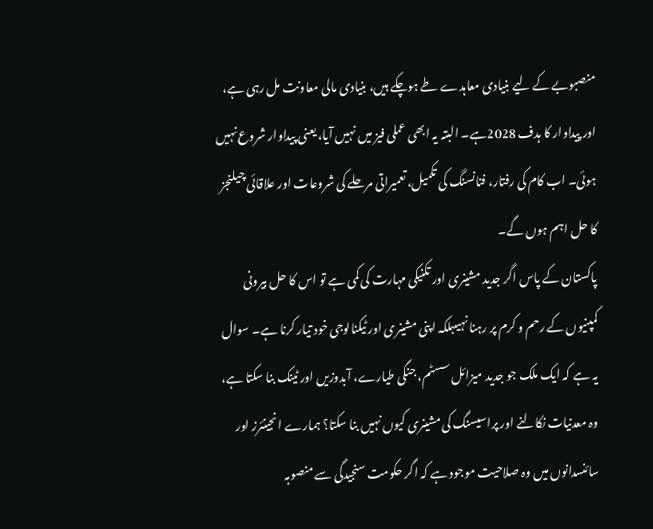منصبوبے کے لیے بنیادی معاہدے طے ہوچکے ہیں، بنیادی مالی معاونت مل رہی ہے، اور پیداوار کا ہدف 2028ہے۔ البتہ یہ ابھی عملی فیز میں نہیں آیا، یعنی پیداوار شروع نہیں ہوئی۔ اب کام کی رفتار، فنانسنگ کی تکمیل، تعمیراتی مرحلے کی شروعات اور علاقائی چیلنجز کا حل اہم ہوں گے۔
پاکستان کے پاس اگر جدید مشینری اور تکنیکی مہارت کی کمی ہے تو اس کا حل بیرونی کمپنیوں کے رحم و کرم پر رہنا نہیںبلکہ اپنی مشینری اور ٹیکنالوجی خود تیار کرنا ہے۔ سوال یہ ہے کہ ایک ملک جو جدید میزائل سسٹم، جنگی طیارے، آبدوزیں اور ٹینک بنا سکتا ہے، وہ معدنیات نکالنے اور پراسیسنگ کی مشینری کیوں نہیں بنا سکتا؟ ہمارے انجینئرز اور سائنسدانوں میں وہ صلاحیت موجود ہے کہ اگر حکومت سنجیدگی سے منصوبہ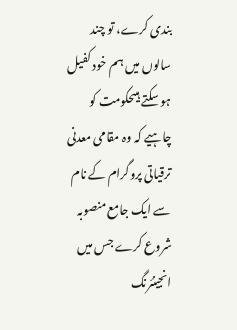بندی کرے، تو چند سالوں میں ہم خود کفیل ہو سکتے ہیںحکومت کو چاہیے کہ وہ مقامی معدنی ترقیاتی پروگرام کے نام سے ایک جامع منصوبہ شروع کرے جس میں انجینئرنگ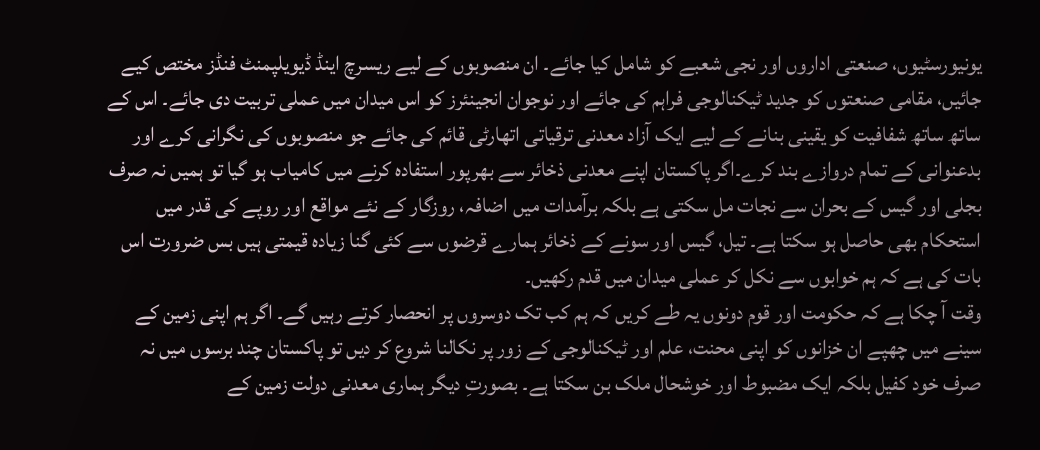یونیورسٹیوں، صنعتی اداروں اور نجی شعبے کو شامل کیا جائے۔ ان منصوبوں کے لیے ریسرچ اینڈ ڈیویلپمنٹ فنڈز مختص کیے جائیں، مقامی صنعتوں کو جدید ٹیکنالوجی فراہم کی جائے اور نوجوان انجینئرز کو اس میدان میں عملی تربیت دی جائے۔ اس کے ساتھ ساتھ شفافیت کو یقینی بنانے کے لیے ایک آزاد معدنی ترقیاتی اتھارٹی قائم کی جائے جو منصوبوں کی نگرانی کرے اور بدعنوانی کے تمام دروازے بند کرے۔اگر پاکستان اپنے معدنی ذخائر سے بھرپور استفادہ کرنے میں کامیاب ہو گیا تو ہمیں نہ صرف بجلی اور گیس کے بحران سے نجات مل سکتی ہے بلکہ برآمدات میں اضافہ، روزگار کے نئے مواقع اور روپے کی قدر میں استحکام بھی حاصل ہو سکتا ہے۔ تیل، گیس اور سونے کے ذخائر ہمارے قرضوں سے کئی گنا زیادہ قیمتی ہیں بس ضرورت اس بات کی ہے کہ ہم خوابوں سے نکل کر عملی میدان میں قدم رکھیں۔
وقت آ چکا ہے کہ حکومت اور قوم دونوں یہ طے کریں کہ ہم کب تک دوسروں پر انحصار کرتے رہیں گے۔ اگر ہم اپنی زمین کے سینے میں چھپے ان خزانوں کو اپنی محنت، علم اور ٹیکنالوجی کے زور پر نکالنا شروع کر دیں تو پاکستان چند برسوں میں نہ صرف خود کفیل بلکہ ایک مضبوط اور خوشحال ملک بن سکتا ہے۔ بصورتِ دیگر ہماری معدنی دولت زمین کے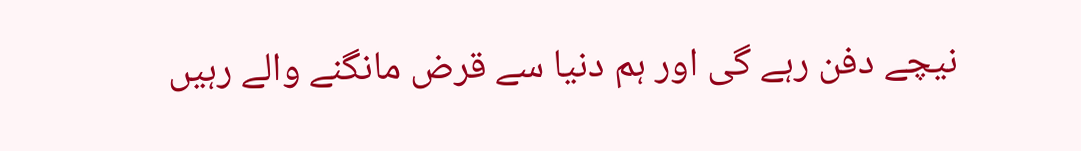نیچے دفن رہے گی اور ہم دنیا سے قرض مانگنے والے رہیں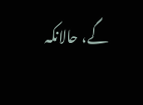گے، حالانکہ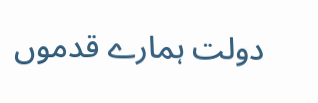دولت ہمارے قدموں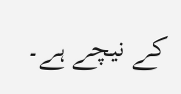کے نیچے ہے۔